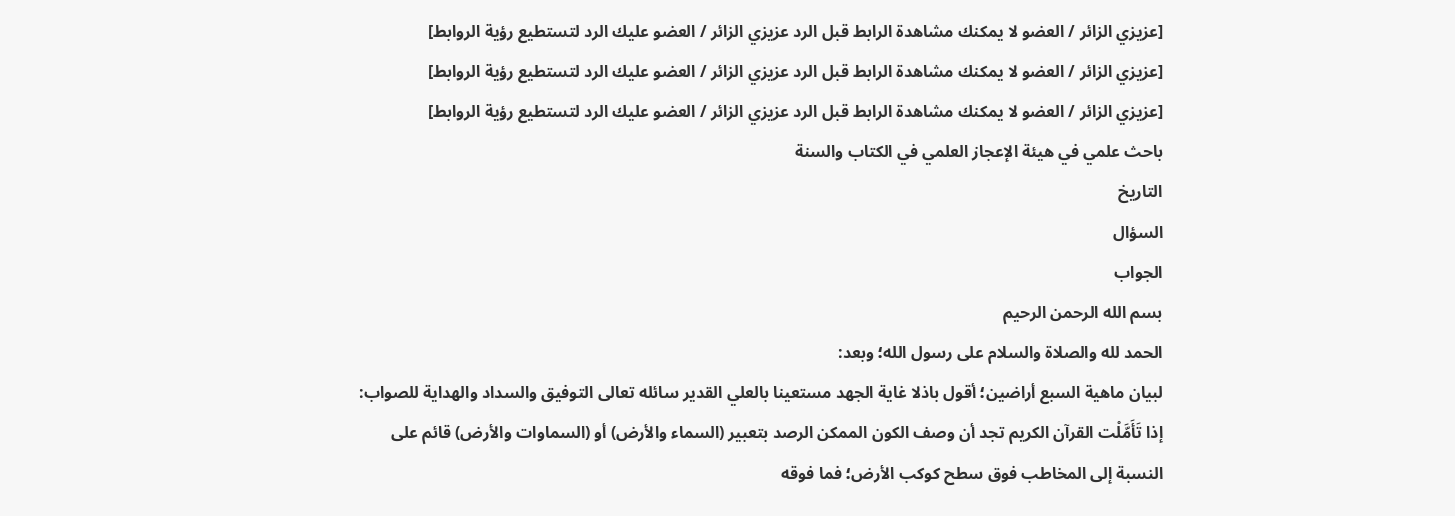[عزيزي الزائر / العضو لا يمكنك مشاهدة الرابط قبل الرد عزيزي الزائر / العضو عليك الرد لتستطيع رؤية الروابط]
[عزيزي الزائر / العضو لا يمكنك مشاهدة الرابط قبل الرد عزيزي الزائر / العضو عليك الرد لتستطيع رؤية الروابط]
[عزيزي الزائر / العضو لا يمكنك مشاهدة الرابط قبل الرد عزيزي الزائر / العضو عليك الرد لتستطيع رؤية الروابط]
باحث علمي في هيئة الإعجاز العلمي في الكتاب والسنة
التاريخ
السؤال
الجواب
بسم الله الرحمن الرحيم
الحمد لله والصلاة والسلام على رسول الله؛ وبعد:
لبيان ماهية السبع أراضين؛ أقول باذلا غاية الجهد مستعينا بالعلي القدير سائله تعالى التوفيق والسداد والهداية للصواب:
إذا تَأَمَّلْت القرآن الكريم تجد أن وصف الكون الممكن الرصد بتعبير (السماء والأرض) أو (السماوات والأرض) قائم على النسبة إلى المخاطب فوق سطح كوكب الأرض؛ فما فوقه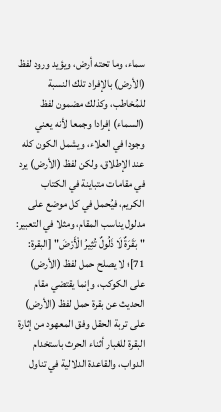سماء، وما تحته أرض، ويؤيد ورود لفظ (الأرض) بالإفراد تلك النسبة للمُخاطب، وكذلك مضمون لفظ (السماء) إفرادا وجمعا لأنه يعني وجودا في العلاء، ويشمل الكون كله عند الإطلاق، ولكن لفظ (الأرض) يرد في مقامات متباينة في الكتاب الكريم، فيُحمل في كل موضع على مدلول يناسب المقام، ومثلا في التعبير: "بَقَرَةٌ لَا ذَلُولٌ تُثِيرُ الْأَرْضَ" [البقرة: 71]؛ لا يصلح حمل لفظ (الأرض) على الكوكب، وإنما يقتضي مقام الحديث عن بقرة حمل لفظ (الأرض) على تربة الحقل وفق المعهود من إثارة البقرة للغبار أثناء الحرث باستخدام الدواب، والقاعدة الدلالية في تناول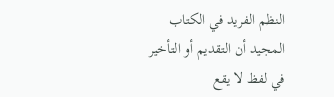النظم الفريد في الكتاب المجيد أن التقديم أو التأخير في لفظ لا يقع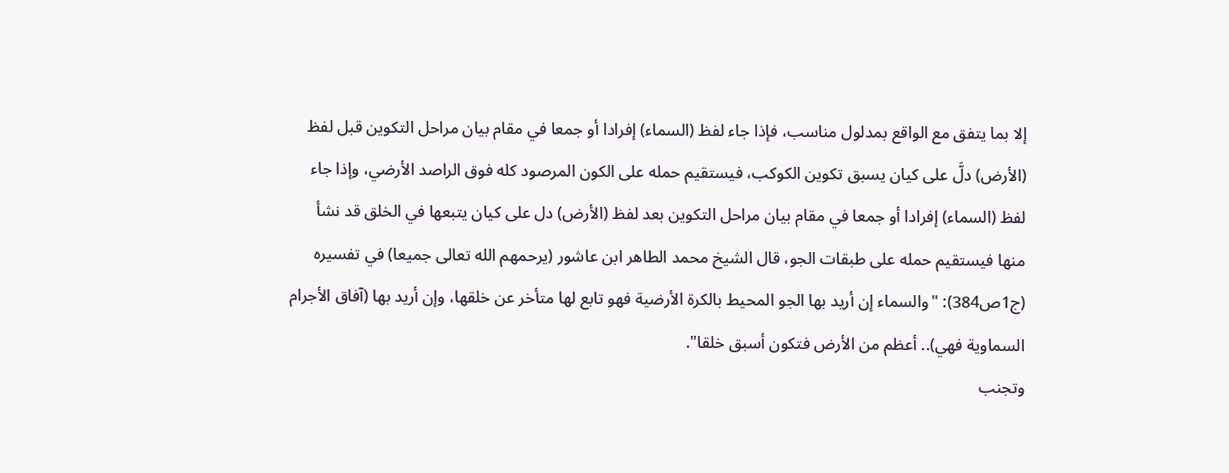إلا بما يتفق مع الواقع بمدلول مناسب، فإذا جاء لفظ (السماء) إفرادا أو جمعا في مقام بيان مراحل التكوين قبل لفظ (الأرض) دلَّ على كيان يسبق تكوين الكوكب، فيستقيم حمله على الكون المرصود كله فوق الراصد الأرضي، وإذا جاء لفظ (السماء) إفرادا أو جمعا في مقام بيان مراحل التكوين بعد لفظ (الأرض) دل على كيان يتبعها في الخلق قد نشأ منها فيستقيم حمله على طبقات الجو، قال الشيخ محمد الطاهر ابن عاشور (يرحمهم الله تعالى جميعا) في تفسيره (ج1ص384): "والسماء إن أريد بها الجو المحيط بالكرة الأرضية فهو تابع لها متأخر عن خلقها، وإن أريد بها (آفاق الأجرام السماوية فهي).. أعظم من الأرض فتكون أسبق خلقا".
وتجنب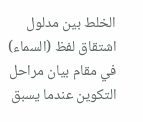الخلط بين مدلول اشتقاق لفظ (السماء) في مقام بيان مراحل التكوين عندما يسبق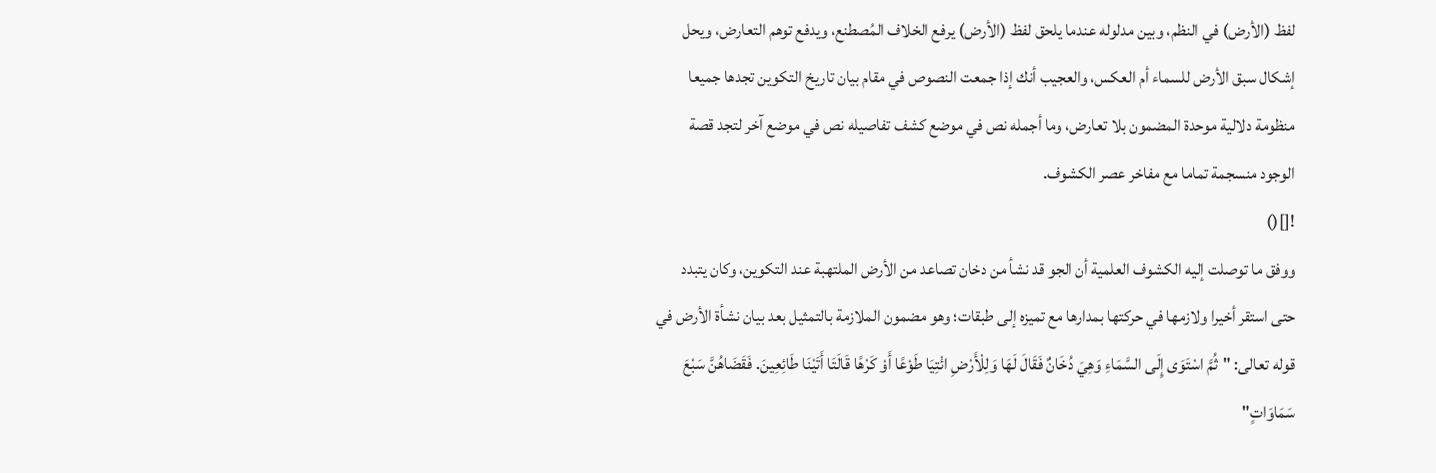لفظ (الأرض) في النظم، وبين مدلوله عندما يلحق لفظ (الأرض) يرفع الخلاف المُصطنع، ويدفع توهم التعارض، ويحل إشكال سبق الأرض للسماء أم العكس، والعجيب أنك إذا جمعت النصوص في مقام بيان تاريخ التكوين تجدها جميعا منظومة دلالية موحدة المضمون بلا تعارض، وما أجمله نص في موضع كشف تفاصيله نص في موضع آخر لتجد قصة الوجود منسجمة تماما مع مفاخر عصر الكشوف.
![]()
ووفق ما توصلت إليه الكشوف العلمية أن الجو قد نشأ من دخان تصاعد من الأرض الملتهبة عند التكوين، وكان يتبدد حتى استقر أخيرا ولازمها في حركتها بمدارها مع تميزه إلى طبقات؛ وهو مضمون الملازمة بالتمثيل بعد بيان نشأة الأرض في قوله تعالى: "ثُمَّ اسْتَوَى إِلَى السَّمَاءِ وَهِيَ دُخَانٌ فَقَالَ لَهَا وَلِلْأَرْضِ ائْتِيَا طَوْعًا أَوْ كَرْهًا قَالَتَا أَتَيْنَا طَائِعِينَ. فَقَضَاهُنَّ سَبْعَ سَمَاوَاتٍ"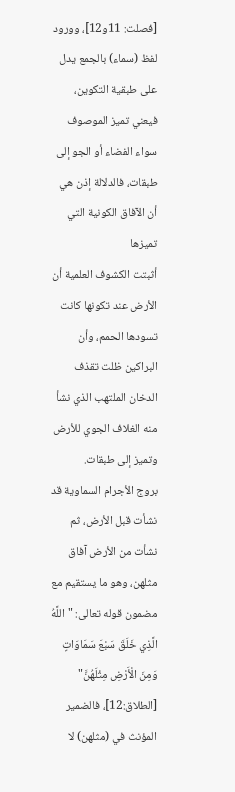[فصلت: 11و12]، وورود لفظ (سماء) بالجمع يدل على طبقية التكوين، فيعني تميز الموصوف سواء الفضاء أو الجو إلى طبقات، فالدلالة إذن هي أن الآفاق الكونية التي تميزها
أثبتت الكشوف العلمية أن الأرض عند تكونها كانت تسودها الحمم، وأن البراكين ظلت تقذف الدخان الملتهب الذي نشأ منه الغلاف الجوي للأرض وتميز إلى طبقات.
بروج الأجرام السماوية قد نشأت قبل الأرض، ثم نشأت من الأرض آفاق مثلهن، وهو ما يستقيم مع مضمون قوله تعالى: "اللَّهُ الَّذِي خَلَقَ سَبْعَ سَمَاوَاتٍ وَمِنَ الْأَرْضِ مِثْلَهُنَّ" [الطلاق:12]، فالضمير المؤنث في (مثلهن) لا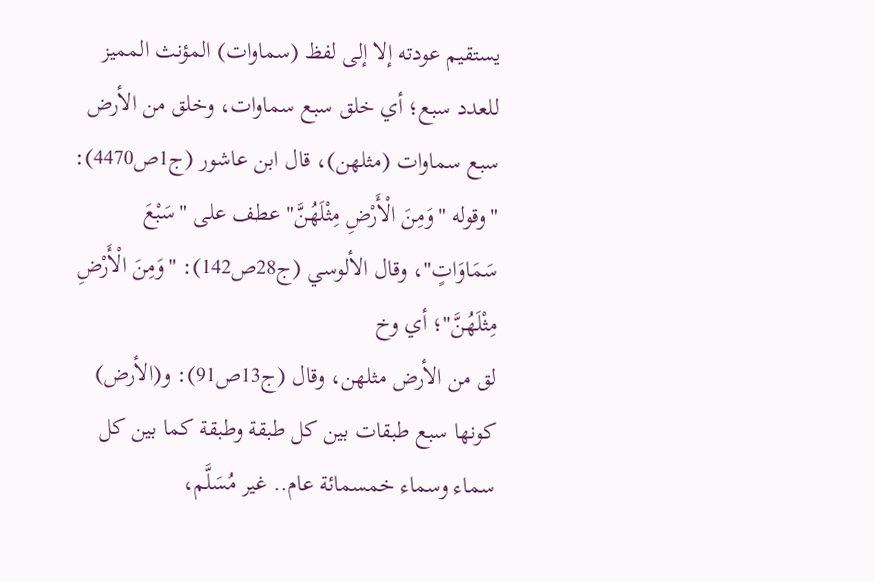يستقيم عودته إلا إلى لفظ (سماوات) المؤنث المميز للعدد سبع؛ أي خلق سبع سماوات، وخلق من الأرض سبع سماوات (مثلهن)، قال ابن عاشور (ج1ص4470): "وقوله "وَمِنَ الْأَرْضِ مِثْلَهُنَّ" عطف على "سَبْعَ سَمَاوَاتٍ"، وقال الألوسي (ج28ص142): "وَمِنَ الْأَرْضِ مِثْلَهُنَّ"؛ أي وخ
لق من الأرض مثلهن، وقال (ج13ص91): و(الأرض) كونها سبع طبقات بين كل طبقة وطبقة كما بين كل سماء وسماء خمسمائة عام.. غير مُسَلَّم،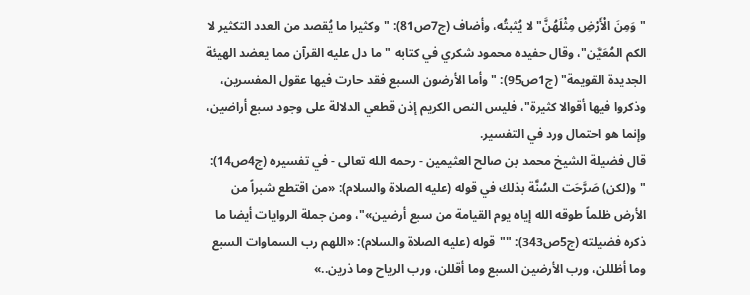"وَمِنَ الْأَرْضِ مِثْلَهُنَّ" لا يُثبتُه، وأضاف (ج7ص81): "وكثيرا ما يُقصد من العدد التكثير لا الكم المُعَيَّن"، وقال حفيده محمود شكري في كتابه "ما دل عليه القرآن مما يعضد الهيئة الجديدة القويمة" (ج1ص95): "وأما الأرضون السبع فقد حارت فيها عقول المفسرين، وذكروا فيها أقوالا كثيرة"، فليس النص الكريم إذن قطعي الدلالة على وجود سبع أراضين، وإنما هو احتمال ورد في التفسير.
قال فضيلة الشيخ محمد بن صالح العثيمين - رحمه الله تعالى - في تفسيره (ج4ص14): "و(لكن) صَرَّحَت السُنَّة بذلك في قوله (عليه الصلاة والسلام): «من اقتطع شبراً من الأرض ظلماً طوقه الله إياه يوم القيامة من سبع أرضين»"، ومن جملة الروايات أيضا ما ذكره فضيلته (ج5ص343): ""قوله (عليه الصلاة والسلام): «اللهم رب السماوات السبع وما أظللن، ورب الأرضين السبع وما أقللن، ورب الرياح وما ذرين..»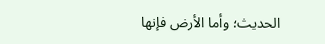الحديث؛ وأما الأرض فإنها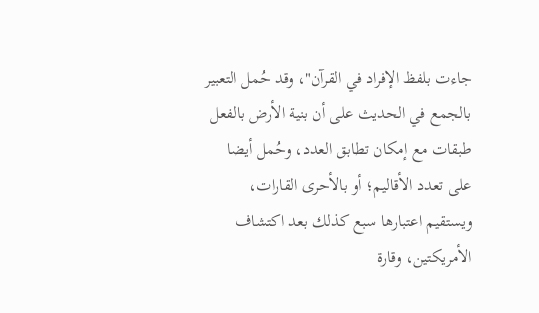جاءت بلفظ الإفراد في القرآن"، وقد حُمل التعبير بالجمع في الحديث على أن بنية الأرض بالفعل طبقات مع إمكان تطابق العدد، وحُمل أيضا على تعدد الأقاليم؛ أو بالأحرى القارات، ويستقيم اعتبارها سبع كذلك بعد اكتشاف الأمريكتين، وقارة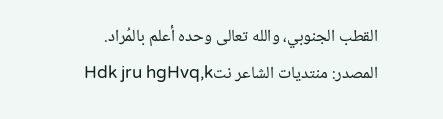القطب الجنوبي، والله تعالى وحده أعلم بالمُراد.
المصدر: منتديات الشاعر نتHdk jru hgHvq,k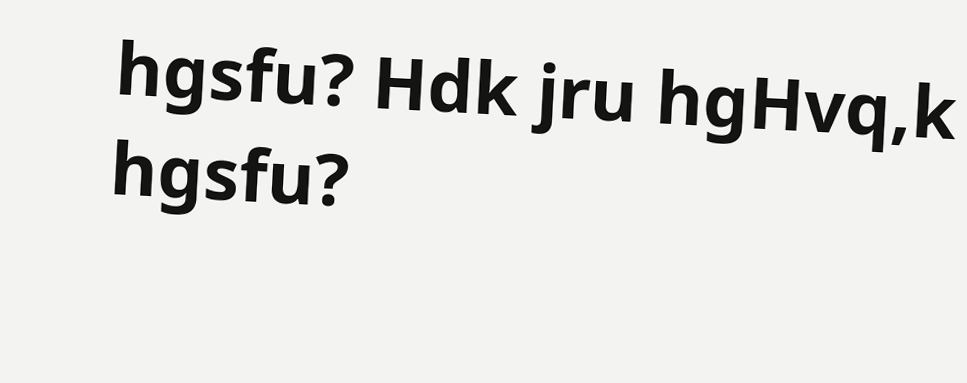hgsfu? Hdk jru hgHvq,k hgsfu?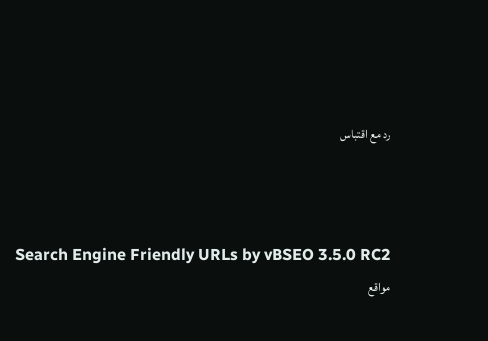رد مع اقتباس



Search Engine Friendly URLs by vBSEO 3.5.0 RC2
مواقع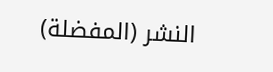النشر (المفضلة)